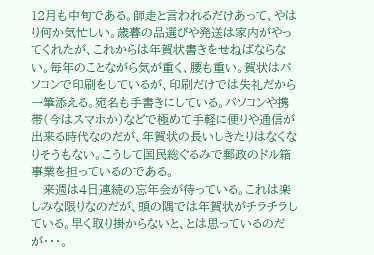12月も中旬である。師走と言われるだけあって、やはり何か気忙しい。歳暮の品選びや発送は家内がやってくれたが、これからは年賀状書きをせねばならない。毎年のことながら気が重く、腰も重い。賀状はパソコンで印刷をしているが、印刷だけでは失礼だから一筆添える。宛名も手書きにしている。パソコンや携帯(今はスマホか)などで極めて手軽に便りや通信が出来る時代なのだが、年賀状の長いしきたりはなくなりそうもない。こうして国民総ぐるみで郵政のドル箱事業を担っているのである。
   来週は4日連続の忘年会が待っている。これは楽しみな限りなのだが、頭の隅では年賀状がチラチラしている。早く取り掛からないと、とは思っているのだが・・・。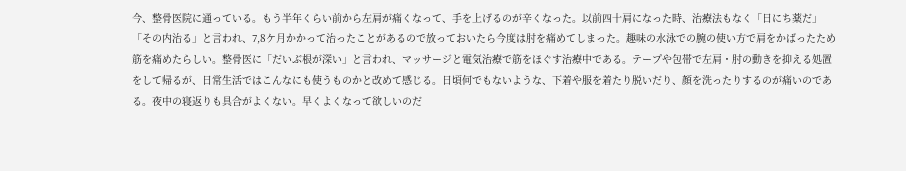今、整骨医院に通っている。もう半年くらい前から左肩が痛くなって、手を上げるのが辛くなった。以前四十肩になった時、治療法もなく「日にち薬だ」「その内治る」と言われ、7,8ケ月かかって治ったことがあるので放っておいたら今度は肘を痛めてしまった。趣味の水泳での腕の使い方で肩をかばったため筋を痛めたらしい。整骨医に「だいぶ根が深い」と言われ、マッサージと電気治療で筋をほぐす治療中である。テープや包帯で左肩・肘の動きを抑える処置をして帰るが、日常生活ではこんなにも使うものかと改めて感じる。日頃何でもないような、下着や服を着たり脱いだり、顔を洗ったりするのが痛いのである。夜中の寝返りも具合がよくない。早くよくなって欲しいのだ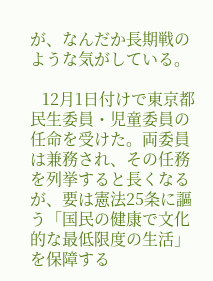が、なんだか長期戦のような気がしている。

   12月1日付けで東京都民生委員・児童委員の任命を受けた。両委員は兼務され、その任務を列挙すると長くなるが、要は憲法25条に謳う「国民の健康で文化的な最低限度の生活」を保障する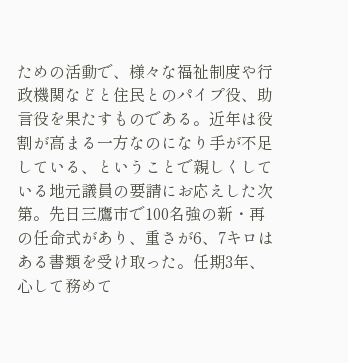ための活動で、様々な福祉制度や行政機関などと住民とのパイプ役、助言役を果たすものである。近年は役割が高まる一方なのになり手が不足している、ということで親しくしている地元議員の要請にお応えした次第。先日三鷹市で100名強の新・再の任命式があり、重さが6、7キロはある書類を受け取った。任期3年、心して務めて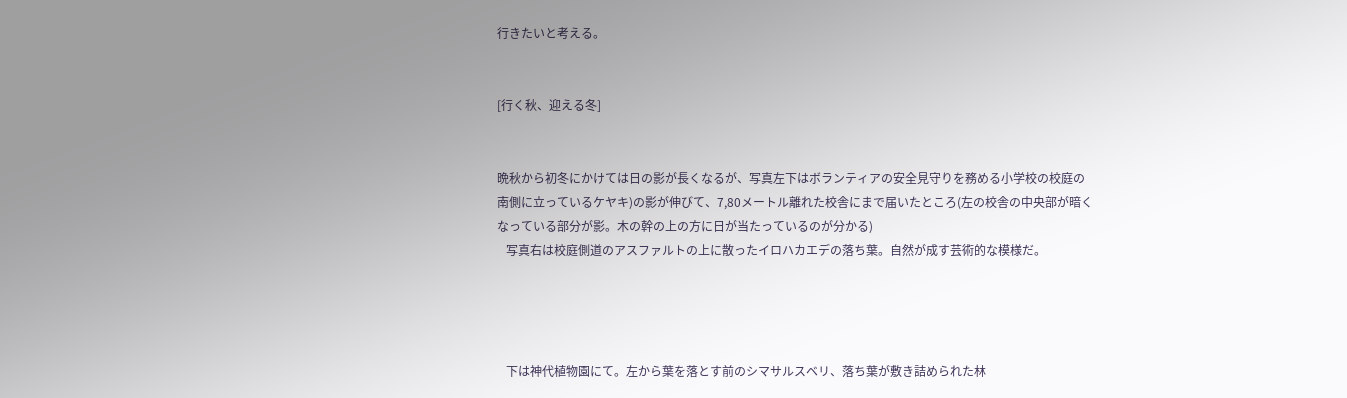行きたいと考える。


[行く秋、迎える冬]


晩秋から初冬にかけては日の影が長くなるが、写真左下はボランティアの安全見守りを務める小学校の校庭の南側に立っているケヤキ)の影が伸びて、7,80メートル離れた校舎にまで届いたところ(左の校舎の中央部が暗くなっている部分が影。木の幹の上の方に日が当たっているのが分かる)
   写真右は校庭側道のアスファルトの上に散ったイロハカエデの落ち葉。自然が成す芸術的な模様だ。




   下は神代植物園にて。左から葉を落とす前のシマサルスベリ、落ち葉が敷き詰められた林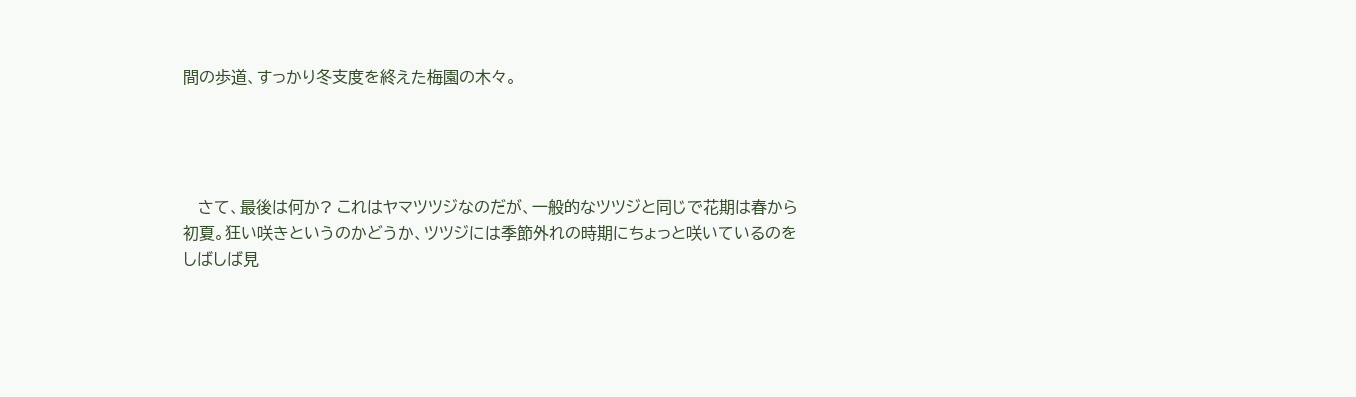間の歩道、すっかり冬支度を終えた梅園の木々。




   さて、最後は何か? これはヤマツツジなのだが、一般的なツツジと同じで花期は春から初夏。狂い咲きというのかどうか、ツツジには季節外れの時期にちょっと咲いているのをしばしば見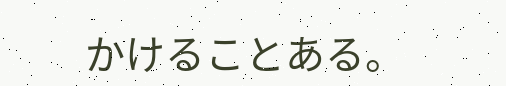かけることある。